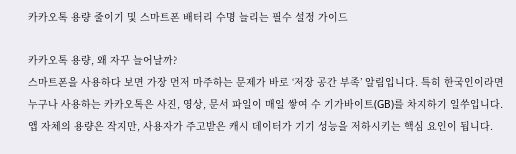카카오톡 용량 줄이기 및 스마트폰 배터리 수명 늘리는 필수 설정 가이드

카카오톡 용량, 왜 자꾸 늘어날까?
스마트폰을 사용하다 보면 가장 먼저 마주하는 문제가 바로 ‘저장 공간 부족’ 알림입니다. 특히 한국인이라면 누구나 사용하는 카카오톡은 사진, 영상, 문서 파일이 매일 쌓여 수 기가바이트(GB)를 차지하기 일쑤입니다. 앱 자체의 용량은 작지만, 사용자가 주고받은 캐시 데이터가 기기 성능을 저하시키는 핵심 요인이 됩니다.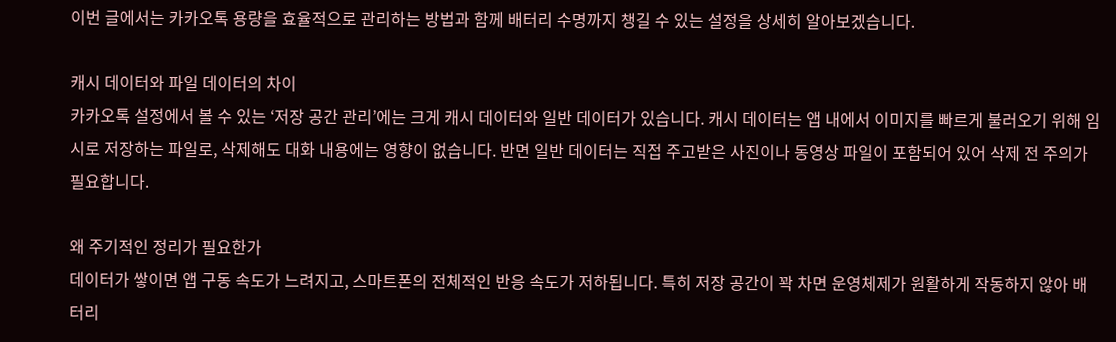이번 글에서는 카카오톡 용량을 효율적으로 관리하는 방법과 함께 배터리 수명까지 챙길 수 있는 설정을 상세히 알아보겠습니다.

캐시 데이터와 파일 데이터의 차이
카카오톡 설정에서 볼 수 있는 ‘저장 공간 관리’에는 크게 캐시 데이터와 일반 데이터가 있습니다. 캐시 데이터는 앱 내에서 이미지를 빠르게 불러오기 위해 임시로 저장하는 파일로, 삭제해도 대화 내용에는 영향이 없습니다. 반면 일반 데이터는 직접 주고받은 사진이나 동영상 파일이 포함되어 있어 삭제 전 주의가 필요합니다.

왜 주기적인 정리가 필요한가
데이터가 쌓이면 앱 구동 속도가 느려지고, 스마트폰의 전체적인 반응 속도가 저하됩니다. 특히 저장 공간이 꽉 차면 운영체제가 원활하게 작동하지 않아 배터리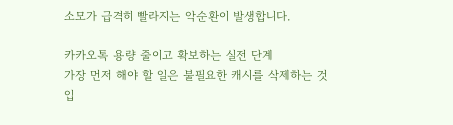소모가 급격히 빨라지는 악순환이 발생합니다.

카카오톡 용량 줄이고 확보하는 실전 단계
가장 먼저 해야 할 일은 불필요한 캐시를 삭제하는 것입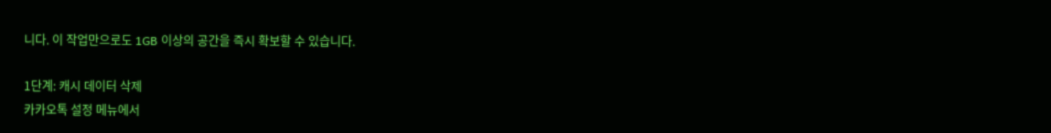니다. 이 작업만으로도 1GB 이상의 공간을 즉시 확보할 수 있습니다.

1단계: 캐시 데이터 삭제
카카오톡 설정 메뉴에서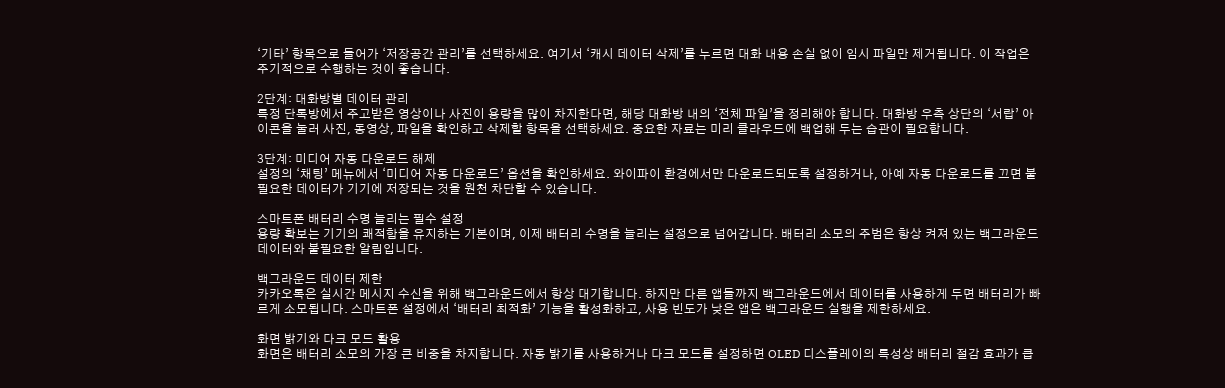‘기타’ 항목으로 들어가 ‘저장공간 관리’를 선택하세요. 여기서 ‘캐시 데이터 삭제’를 누르면 대화 내용 손실 없이 임시 파일만 제거됩니다. 이 작업은 주기적으로 수행하는 것이 좋습니다.

2단계: 대화방별 데이터 관리
특정 단톡방에서 주고받은 영상이나 사진이 용량을 많이 차지한다면, 해당 대화방 내의 ‘전체 파일’을 정리해야 합니다. 대화방 우측 상단의 ‘서랍’ 아이콘을 눌러 사진, 동영상, 파일을 확인하고 삭제할 항목을 선택하세요. 중요한 자료는 미리 클라우드에 백업해 두는 습관이 필요합니다.

3단계: 미디어 자동 다운로드 해제
설정의 ‘채팅’ 메뉴에서 ‘미디어 자동 다운로드’ 옵션을 확인하세요. 와이파이 환경에서만 다운로드되도록 설정하거나, 아예 자동 다운로드를 끄면 불필요한 데이터가 기기에 저장되는 것을 원천 차단할 수 있습니다.

스마트폰 배터리 수명 늘리는 필수 설정
용량 확보는 기기의 쾌적함을 유지하는 기본이며, 이제 배터리 수명을 늘리는 설정으로 넘어갑니다. 배터리 소모의 주범은 항상 켜져 있는 백그라운드 데이터와 불필요한 알림입니다.

백그라운드 데이터 제한
카카오톡은 실시간 메시지 수신을 위해 백그라운드에서 항상 대기합니다. 하지만 다른 앱들까지 백그라운드에서 데이터를 사용하게 두면 배터리가 빠르게 소모됩니다. 스마트폰 설정에서 ‘배터리 최적화’ 기능을 활성화하고, 사용 빈도가 낮은 앱은 백그라운드 실행을 제한하세요.

화면 밝기와 다크 모드 활용
화면은 배터리 소모의 가장 큰 비중을 차지합니다. 자동 밝기를 사용하거나 다크 모드를 설정하면 OLED 디스플레이의 특성상 배터리 절감 효과가 큽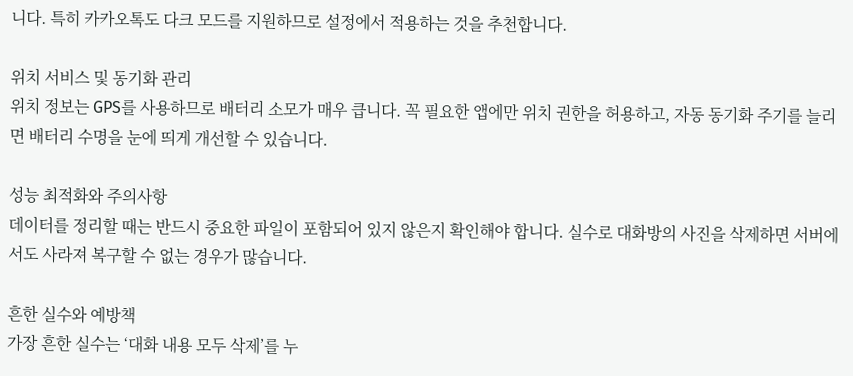니다. 특히 카카오톡도 다크 모드를 지원하므로 설정에서 적용하는 것을 추천합니다.

위치 서비스 및 동기화 관리
위치 정보는 GPS를 사용하므로 배터리 소모가 매우 큽니다. 꼭 필요한 앱에만 위치 권한을 허용하고, 자동 동기화 주기를 늘리면 배터리 수명을 눈에 띄게 개선할 수 있습니다.

성능 최적화와 주의사항
데이터를 정리할 때는 반드시 중요한 파일이 포함되어 있지 않은지 확인해야 합니다. 실수로 대화방의 사진을 삭제하면 서버에서도 사라져 복구할 수 없는 경우가 많습니다.

흔한 실수와 예방책
가장 흔한 실수는 ‘대화 내용 모두 삭제’를 누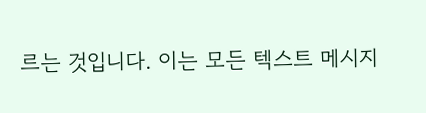르는 것입니다. 이는 모든 텍스트 메시지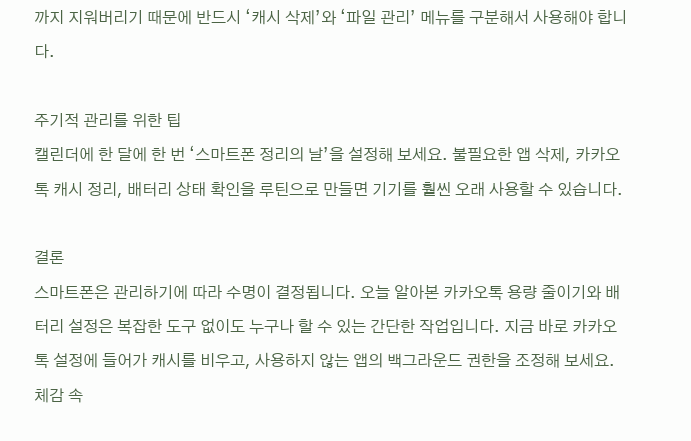까지 지워버리기 때문에 반드시 ‘캐시 삭제’와 ‘파일 관리’ 메뉴를 구분해서 사용해야 합니다.

주기적 관리를 위한 팁
캘린더에 한 달에 한 번 ‘스마트폰 정리의 날’을 설정해 보세요. 불필요한 앱 삭제, 카카오톡 캐시 정리, 배터리 상태 확인을 루틴으로 만들면 기기를 훨씬 오래 사용할 수 있습니다.

결론
스마트폰은 관리하기에 따라 수명이 결정됩니다. 오늘 알아본 카카오톡 용량 줄이기와 배터리 설정은 복잡한 도구 없이도 누구나 할 수 있는 간단한 작업입니다. 지금 바로 카카오톡 설정에 들어가 캐시를 비우고, 사용하지 않는 앱의 백그라운드 권한을 조정해 보세요. 체감 속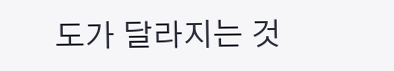도가 달라지는 것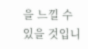을 느낄 수 있을 것입니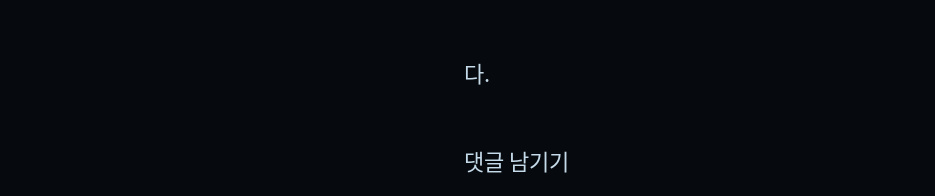다.

댓글 남기기